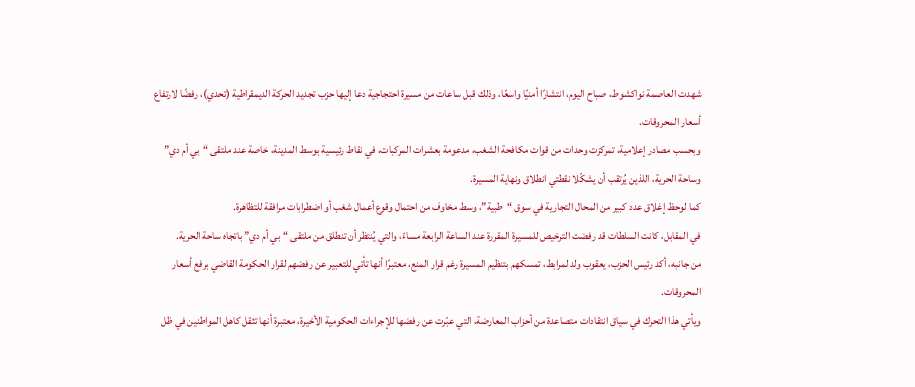شهدت العاصمة نواكشوط، صباح اليوم، انتشارًا أمنيًا واسعًا، وذلك قبل ساعات من مسيرة احتجاجية دعا إليها حزب تجديد الحركة الديمقراطية (تحدي)، رفضًا لارتفاع أسعار المحروقات.
وبحسب مصادر إعلامية، تمركزت وحدات من قوات مكافحة الشغب، مدعومة بعشرات المركبات، في نقاط رئيسية بوسط المدينة، خاصة عند ملتقى “بي أم دي” وساحة الحرية، اللذين يُرتقب أن يشكّلا نقطتي انطلاق ونهاية المسيرة.
كما لوحظ إغلاق عدد كبير من المحال التجارية في سوق “طبية”، وسط مخاوف من احتمال وقوع أعمال شغب أو اضطرابات مرافقة للتظاهرة.
في المقابل، كانت السلطات قد رفضت الترخيص للمسيرة المقررة عند الساعة الرابعة مساءً، والتي يُنتظر أن تنطلق من ملتقى “بي أم دي” باتجاه ساحة الحرية.
من جانبه، أكد رئيس الحزب، يعقوب ولد لمرابط، تمسكهم بتنظيم المسيرة رغم قرار المنع، معتبرًا أنها تأتي للتعبير عن رفضهم لقرار الحكومة القاضي برفع أسعار المحروقات.
ويأتي هذا التحرك في سياق انتقادات متصاعدة من أحزاب المعارضة، التي عبّرت عن رفضها للإجراءات الحكومية الأخيرة، معتبرة أنها تثقل كاهل المواطنين في ظل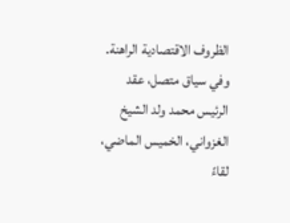الظروف الاقتصادية الراهنة.
وفي سياق متصل، عقد الرئيس محمد ولد الشيخ الغزواني، الخميس الماضي، لقاءً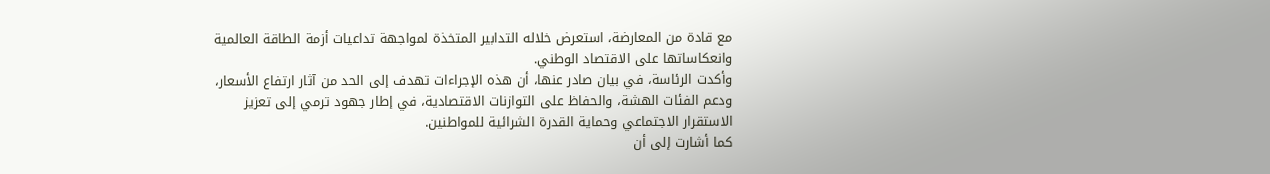مع قادة من المعارضة، استعرض خلاله التدابير المتخذة لمواجهة تداعيات أزمة الطاقة العالمية وانعكاساتها على الاقتصاد الوطني.
وأكدت الرئاسة، في بيان صادر عنها، أن هذه الإجراءات تهدف إلى الحد من آثار ارتفاع الأسعار، ودعم الفئات الهشة، والحفاظ على التوازنات الاقتصادية، في إطار جهود ترمي إلى تعزيز الاستقرار الاجتماعي وحماية القدرة الشرائية للمواطنين.
كما أشارت إلى أن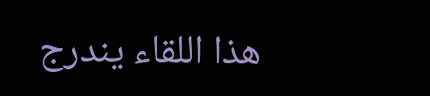هذا اللقاء يندرج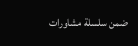ضمن سلسلة مشاورات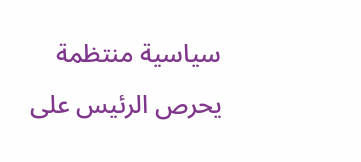سياسية منتظمة يحرص الرئيس على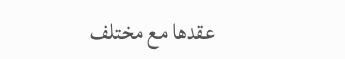عقدها مع مختلف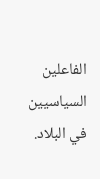الفاعلين السياسيين في البلاد.